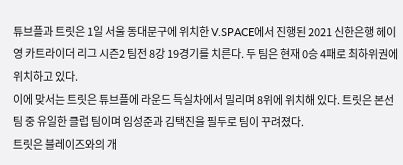튜브플과 트릿은 1일 서울 동대문구에 위치한 V.SPACE에서 진행된 2021 신한은행 헤이영 카트라이더 리그 시즌2 팀전 8강 19경기를 치른다. 두 팀은 현재 0승 4패로 최하위권에 위치하고 있다.
이에 맞서는 트릿은 튜브플에 라운드 득실차에서 밀리며 8위에 위치해 있다. 트릿은 본선 팀 중 유일한 클럽 팀이며 임성준과 김택진을 필두로 팀이 꾸려졌다.
트릿은 블레이즈와의 개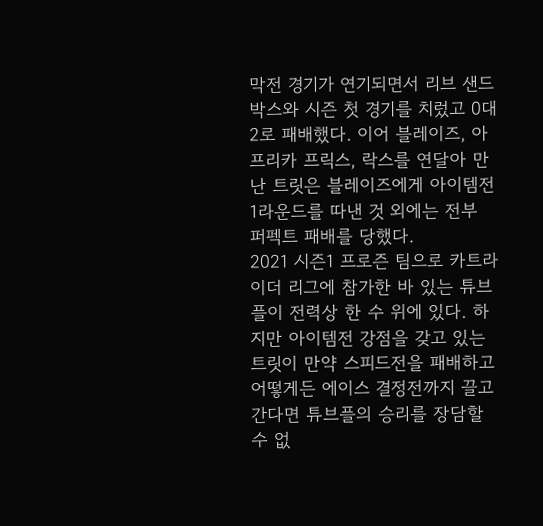막전 경기가 연기되면서 리브 샌드박스와 시즌 첫 경기를 치렀고 0대2로 패배했다. 이어 블레이즈, 아프리카 프릭스, 락스를 연달아 만난 트릿은 블레이즈에게 아이템전 1라운드를 따낸 것 외에는 전부 퍼펙트 패배를 당했다.
2021 시즌1 프로즌 팀으로 카트라이더 리그에 참가한 바 있는 튜브플이 전력상 한 수 위에 있다. 하지만 아이템전 강점을 갖고 있는 트릿이 만약 스피드전을 패배하고 어떻게든 에이스 결정전까지 끌고 간다면 튜브플의 승리를 장담할 수 없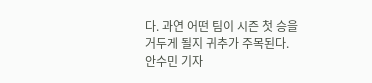다. 과연 어떤 팀이 시즌 첫 승을 거두게 될지 귀추가 주목된다.
안수민 기자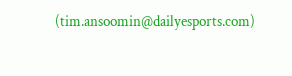(tim.ansoomin@dailyesports.com)